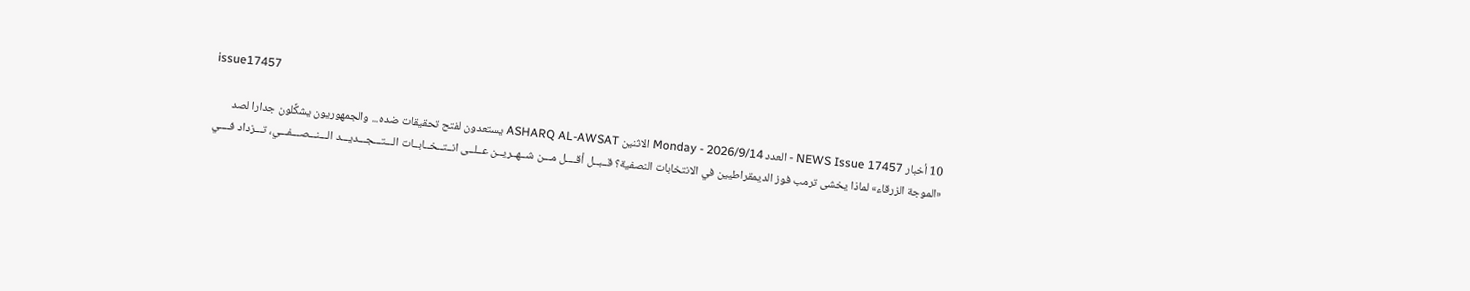issue17457

10 أخبار NEWS Issue 17457 - العدد Monday - 2026/9/14 الاثنين ASHARQ AL-AWSAT يستعدون لفتح تحقيقات ضده... والجمهوريون يشكِّلون جدارا لصد «الموجة الزرقاء» لماذا يخشى ترمب فوز الديمقراطيين في الانتخابات النصفية؟ قــبــل أقــــل مـــن شــهــريــن عــلــى انــتــخــابــات الـــتـــجـــديـــد الـــنـــصـــفـــي، تـــزداد فــــي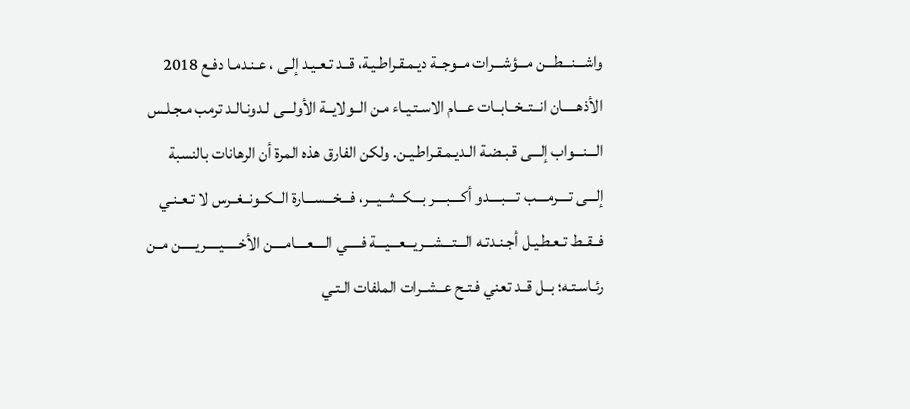واشـــنـــطـــن مـــؤشـــرات مــوجــة ديـمـقـراطـيـة، قــد تـعـيـد إلـى ، عـنـدمـا دفـع 2018 الأذهـــــان انــتــخــابــات عـــام الاسـتـيـاء مـن الــولايــة الأولـــى لـدونـالـد ترمب مـجـلـس الـــنـــواب إلـــى قـبـضـة الـديـمـقـراطـيـن. ولكن الفارق هذه المرة أن الرهانات بالنسبة إلـــى تــــرمــــب تــــبــــدو أكــــبــــر بـــكـــثـــيـــر، فـــخـــســـارة الــكــونــغــرس لا تـعـنـي فــقــط تـعـطـيـل أجـنـدتـه الـــتـــشـــريـــعـــيـــة فـــــي الــــعــــامــــن الأخـــــيـــــريـــــن مــن رئـاسـتـه؛ بــل قــد تعني فـتـح عــشــرات الملفات الـتـي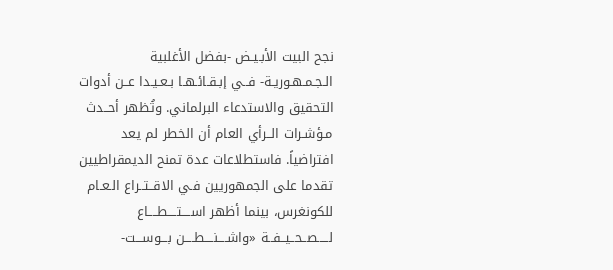نجح البيت الأبـيـض -بفضل الأغلبية الـجـمـهـوريـة- فــي إبـقـائـهـا بـعـيـدا عــن أدوات التحقيق والاستدعاء البرلماني. وتُظهر أحــدث مـؤشـرات الــرأي العام أن الخطر لم يعد افتراضياً. فاستطلاعات عدة تمنح الديمقراطيين تقدما على الجمهوريين فـي الاقــتــراع الـعـام للكونغرس، بينما أظهر اســــتــــطــــاع لـــــصــحــيــفــة «واشــــنــــطــــن بـــوســـت-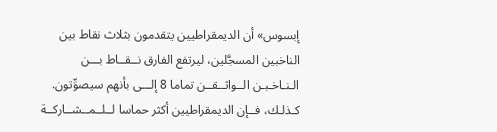إبسوس» أن الديمقراطيين يتقدمون بثلاث نقاط بين الناخبين المسجَّلين، ليرتفع الفارق نــقــاط بـــن الـنـاخـبـن الــواثــقــن تماما 8 إلـــى بأنهم سيصوِّتون. كـذلـك، فــإن الديمقراطيين أكثر حماسا لــلــمــشــاركــة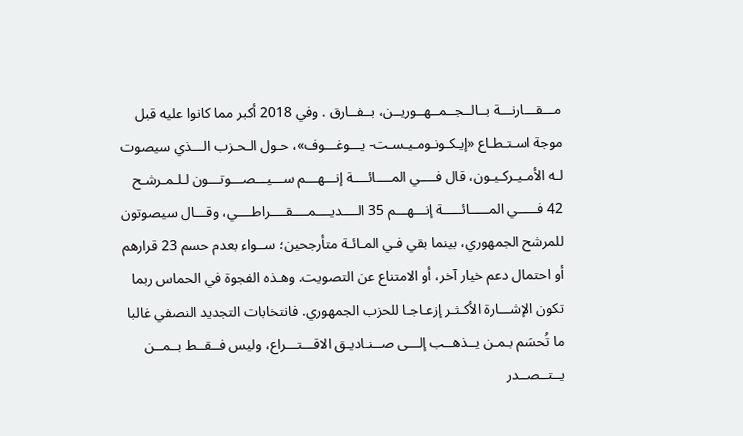مـــقـــارنـــة بــالــجــمــهــوريــن، بــفــارق . وفي 2018 أكبر مما كانوا عليه قبل موجة اسـتـطـاع «إيـكـونـومـيـسـت- يـــوغـــوف»، حـول الـحـزب الـــذي سيصوت لـه الأمـيـركـيـون، قال فــــي المــــائــــة إنـــهـــم ســـيـــصـــوتـــون لـلـمـرشـح 42 فـــــي المـــــائـــــة إنـــهـــم 35 الــــديــــمــــقــــراطــــي، وقـــال سيصوتون للمرشح الجمهوري، بينما بقي فـي المـائـة متأرجحين؛ ســواء بعدم حسم 23 قرارهم أو احتمال دعم خيار آخر، أو الامتناع عن التصويت. وهـذه الفجوة في الحماس ربما تكون الإشـــارة الأكـثـر إزعـاجـا للحزب الجمهوري. فانتخابات التجديد النصفي غالبا ما تُحسَم بـمـن يــذهــب إلـــى صــنـاديـق الاقـــتـــراع، وليس فــقــط بــمــن يــتــصــدر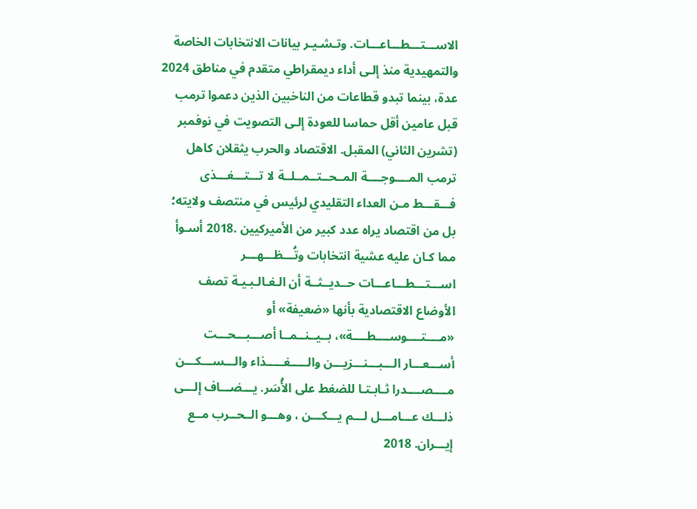الاســـتـــطـــاعـــات. وتـشـيـر بيانات الانتخابات الخاصة والتمهيدية منذ إلـى أداء ديمقراطي متقدم في مناطق 2024 عدة، بينما تبدو قطاعات من الناخبين الذين دعموا ترمب قبل عامين أقل حماسا للعودة إلـى التصويت في نوفمبر (تشرين الثاني) المقبل. الاقتصاد والحرب يثقلان كاهل ترمب المــــوجــــة المــحــتــمــلــة لا تـــتـــغـــذى فـــقـــط مـن العداء التقليدي لرئيس في منتصف ولايته؛ بل من اقتصاد يراه عدد كبير من الأميركيين .2018 أسـوأ مما كـان عليه عشية انتخابات وتُـــظـــهـــر اســـتـــطـــاعـــات حــديــثــة أن الـغـالـبـيـة تصف الأوضاع الاقتصادية بأنها «ضعيفة» أو «مــــتــــوســــطــــة»، بــيــنــمــا أصـــبـــحـــت أســـعـــار الـــبـــنـــزيـــن والـــــغـــــذاء والـــســـكـــن مــــصــــدرا ثـابـتـا للضغط على الأُسَر. يـــضـــاف إلـــى ذلـــك عـــامـــل لـــم يـــكـــن ، وهـــو الــحــرب مــع إيـــران. 2018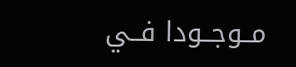مــوجــودا فــي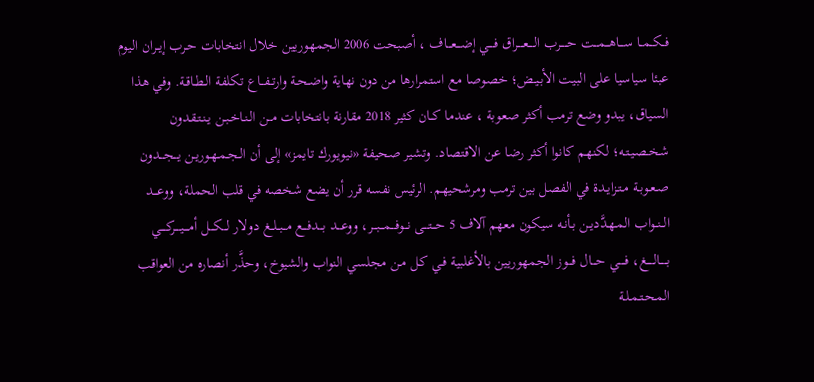فــكــمــا ســـاهـــمـــت حـــــرب الــــعــــراق فــــي إضـــعـــاف ، أصبحت 2006 الجمهوريين خلال انتخابات حـرب إيــران اليوم عبئا سياسيا على البيت الأبـيـض؛ خصوصا مع استمرارها من دون نهاية واضـحـة وارتــفــاع تكلفة الـطـاقـة. وفي هذا السياق، يبدو وضع ترمب أكثر صعوبة ، عندما كــان كثير 2018 مقارنة بانتخابات مــن الـنـاخـبـن يـنـتـقـدون شـخـصـيـتـه؛ لكنهم كانوا أكثر رضا عن الاقتصاد. وتشير صحيفة «نيويورك تايمز» إلى أن الـجـمـهـوريـن يـــجـــدون صـعـوبـة مـتـزايـدة في الفصل بين ترمب ومرشحيهم. الرئيس نفسه قرر أن يضع شخصه في قلب الحملة، ووعـــد الــنــواب المـهـدَّديـن بـأنـه سيكون معهم آلاف 5 حـــتـــى نـــوفـــمـــبـــر، ووعـــد بـــدفـــع مــبــلــغ دولار لـــكـــل أمــــيــــركــــي بـــــالـــــغ، فـــــي حـــال فـــوز الجمهوريين بالأغلبية فـي كـل مـن مجلسي النواب والشيوخ، وحذَّر أنصاره من العواقب المـحـتـمـلـة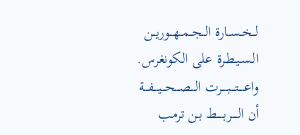لــخــســارة الــجــمــهــوريــن الـسـيـطـرة على الكونغرس. واعــــتــــبــــرت الـــصـــحـــيـــفـــة أن الـــــربـــــط بـن ترمب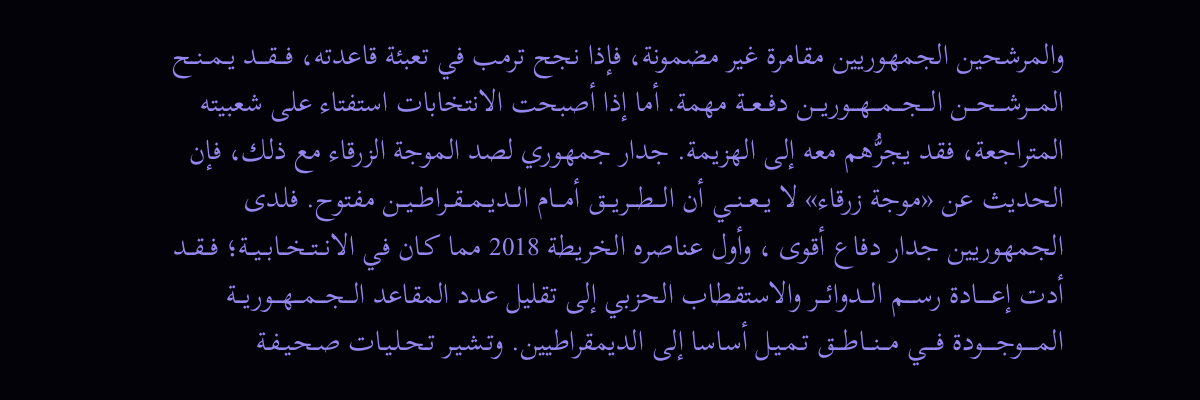والمرشحين الجمهوريين مقامرة غير مضمونة، فإذا نجح ترمب في تعبئة قاعدته، فـــقـــد يــمــنــح المـــرشـــحـــن الـــجـــمـــهـــوريـــن دفــعــة مهمة. أما إذا أصبحت الانتخابات استفتاء على شعبيته المتراجعة، فقد يجرُّهم معه إلى الهزيمة. جدار جمهوري لصد الموجة الزرقاء مع ذلك، فإن الحديث عن «موجة زرقاء» لا يــعــنــي أن الـــطـــريـــق أمـــام الــديــمــقــراطــيــن مفتوح. فلدى الجمهوريين جدار دفاع أقوى ، وأول عناصره الخريطة 2018 مما كـان في الانــتــخــابــيــة؛ فــقــد أدت إعـــــادة رســــم الـــدوائـــر والاستقطاب الحزبي إلى تقليل عدد المقاعد الـــجـــمـــهـــوريـــة المـــــوجـــــودة فــــي مـــنـــاطـــق تـمـيـل أساسا إلى الديمقراطيين. وتـشـيـر تـحـلـيـات صـحـيـفـة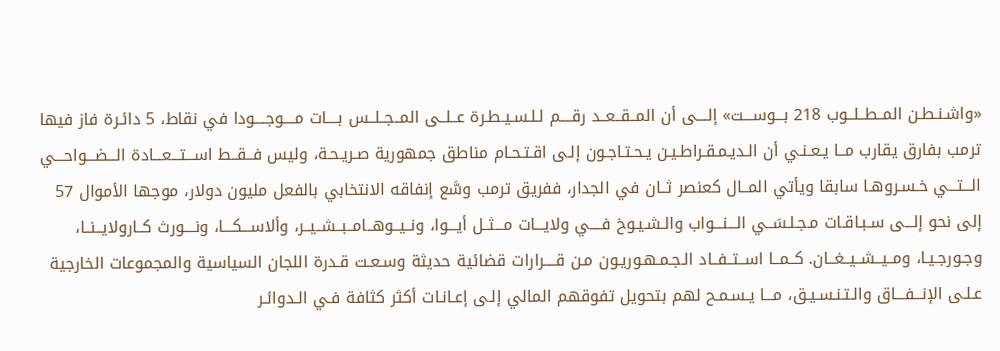«واشـنـطـن المــطــلــوب 218 بـــوســـت» إلــــى أن المــقــعــد رقــــم لـلـسـيـطـرة عــلــى المــجــلــس بــــات مــــوجــــودا في نقاط، 5 دائـرة فاز فيها ترمب بفارق يقارب مــا يـعـنـي أن الـديـمـقـراطـيـن يـحـتـاجـون إلـى اقـتـحـام مناطق جمهورية صـريـحـة، وليس فــقــط اســـتـــعـــادة الـــضـــواحـــي الـــتـــي خـسـروهـا سابقا ويأتي المــال كعنصر ثــان في الجدار، ففريق ترمب وسَّع إنفاقه الانتخابي بالفعل مليون دولار، موجها الأموال 57 إلى نحو إلـــى سـبـاقـات مـجـلـسَــي الـــنـــواب والـشـيـوخ فــــي ولايـــات مـــثــل أيـــوا، ونــيــوهــامــبــشــيــر، وألاســـكـــا، ونــــورث كــارولايــنــا، وجـورجـيـا، ومــيــشــيــغــان. كــمــا اســتــفــاد الـجـمـهـوريـون مـن قــــرارات قضائية حديثة وسـعـت قـدرة اللجان السياسية والمجموعات الخارجية عـلـى الإنـــفـــاق والـتـنـسـيـق، مـــا يـسـمـح لهم بتحويل تفوقهم المالي إلـى إعـانـات أكثر كثافة فـي الـدوائـر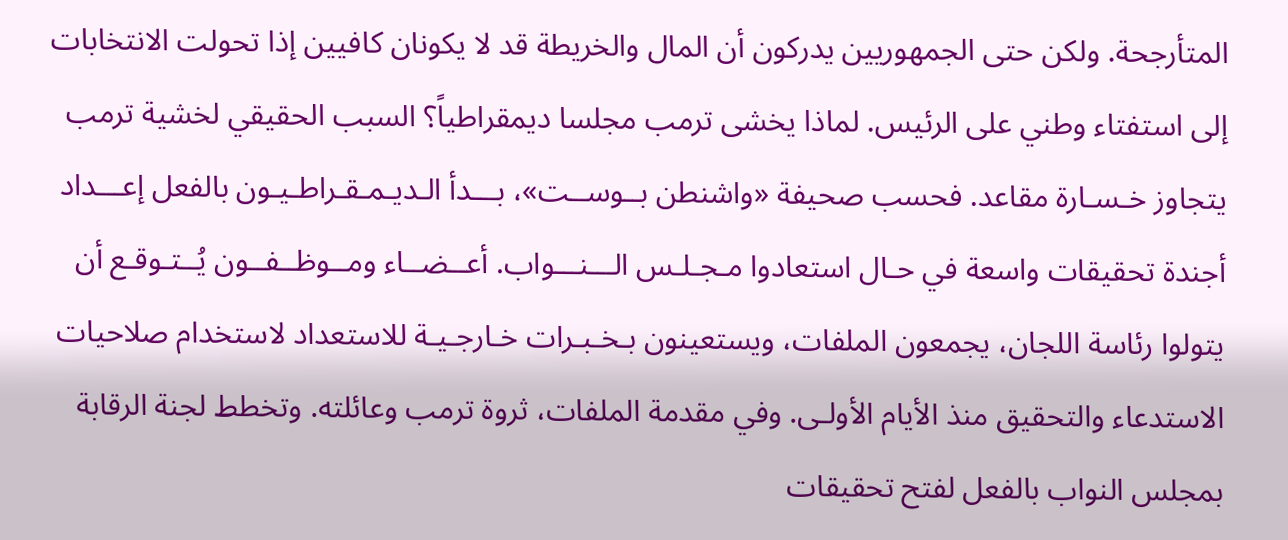المتأرجحة. ولكن حتى الجمهوريين يدركون أن المال والخريطة قد لا يكونان كافيين إذا تحولت الانتخابات إلى استفتاء وطني على الرئيس. لماذا يخشى ترمب مجلسا ديمقراطياً؟ السبب الحقيقي لخشية ترمب يتجاوز خـسـارة مقاعد. فحسب صحيفة «واشنطن بــوســت»، بـــدأ الـديـمـقـراطـيـون بالفعل إعـــداد أجندة تحقيقات واسعة في حـال استعادوا مـجـلـس الـــنـــواب. أعــضــاء ومــوظــفــون يُــتـوقـع أن يتولوا رئاسة اللجان، يجمعون الملفات، ويستعينون بـخـبـرات خـارجـيـة للاستعداد لاستخدام صلاحيات الاستدعاء والتحقيق منذ الأيام الأولـى. وفي مقدمة الملفات، ثروة ترمب وعائلته. وتخطط لجنة الرقابة بمجلس النواب بالفعل لفتح تحقيقات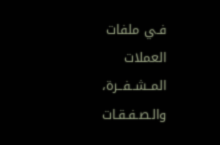فـي ملفات العملات المــشــفــرة، والـصـفـقـات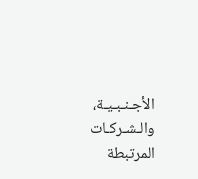الأجـنـبـيـة، والـشـركـات المرتبطة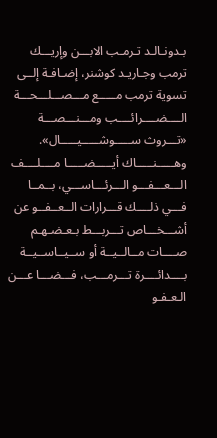بـدونـالـد تـرمـب الابـــن وإريـــك ترمب وجـاريـد كوشنر، إضـافـة إلــى تسوية ترمب مـــــع مـــصـــلـــحـــة الــــضــــرائــــب ومـــنـــصـــة «تـــروث ســـــوشـــــيـــــال». وهـــــنـــــاك أيـــــضـــــا مــــلــــف الـــعـــفـــو الـــرئـــاســـي، بــمــا فـــي ذلــــك قـــرارات الــعــفــو عن أشـــخـــاص تـــربـــط بـعـضـهـم صــــات مــالــيــة أو ســيــاســيــة بــــدائــــرة تـــرمـــب، فـــضـــا عـــن الـعـفـو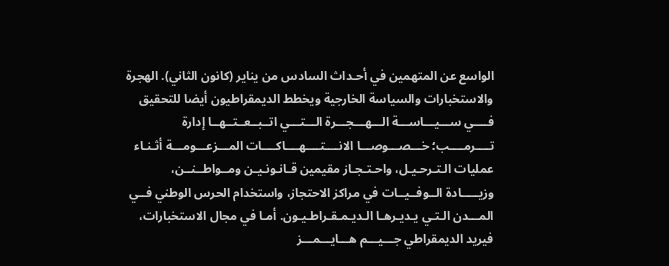الواسع عن المتهمين في أحـداث السادس من يناير (كانون الثاني). الهجرة والاستخبارات والسياسة الخارجية ويخطط الديمقراطيون أيضا للتحقيق فــــي ســـيـــاســـة الـــهـــجـــرة الـــتـــي اتــبــعــتــهــا إدارة تــــرمــــب؛ خـــصـــوصـــا الانــــتــــهــــاكــــات المـــزعـــومـــة أثـنـاء عمليات الـتـرحـيـل، واحـتـجـاز مقيمين قـانـونـيـن ومــواطــنــن، وزيـــــادة الــوفــيــات في مراكز الاحتجاز، واستخدام الحرس الوطني فــي المـــدن الـتـي يـديـرهـا الـديـمـقـراطـيـون. أمـا في مجال الاستخبارات، فيريد الديمقراطي جـــيـــم هـــايـــمـــز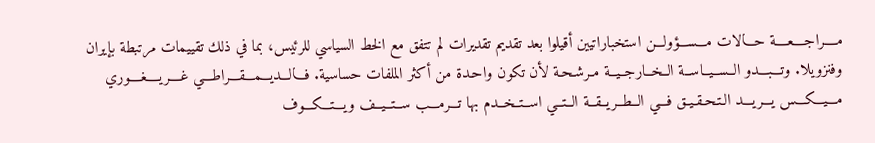مــــراجــــعــــة حـــالات مـــســـؤولـــن استخباراتيين أقيلوا بعد تقديم تقديرات لم تتفق مع الخط السياسي للرئيس، بما في ذلك تقييمات مرتبطة بإيران وفنزويلا. وتـــبـــدو الــســيــاســة الــخــارجــيــة مـرشـحـة لأن تكون واحـدة من أكثر الملفات حساسية. فـــالـــديـــمـــقـــراطـــي غــــريــــغــــوري مـــيـــكـــس يـــريـــد الـتـحـقـيـق فـــي الــطــريــقــة الــتــي اســتــخــدم بها تـــرمـــب ســتــيــف ويـــتـــكـــوف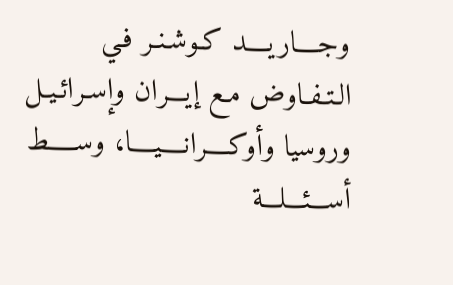وجــــاريــــد كـوشـنـر فـي الـتـفـاوض مـع إيـــران وإسـرائـيـل وروسيا وأوكــــرانــــيــــا، وســـــط أســـئـــلـــة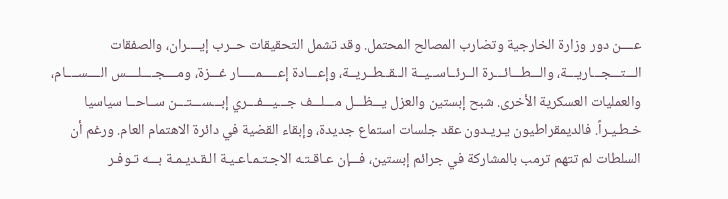عــــن دور وزارة الخارجية وتضارب المصالح المحتمل. وقد تشمل التحقيقات حــرب إيــــران، والصفقات الـــتـــجـــاريـــة، والـــطـــائـــرة الــرئــاســيــة الــقــطــريــة، وإعـــادة إعـــــمـــــار غـــزة، ومــــجــــلــــس الــــســــام، والعمليات العسكرية الأخرى. شبح إبستين والعزل يـــظـــل مـــلـــف جـــيـــفـــري إبـــســـتـــن ســاحــا سياسيا خـطـيـراً. فالديمقراطيون يـريـدون عقد جلسات استماع جديدة، وإبقاء القضية في دائرة الاهتمام العام. ورغم أن السلطات لم تتهم ترمب بالمشاركة في جرائم إبستين، فـــإن عـاقـتـه الاجـتـمـاعـيـة الـقـديـمـة بـــه تـوفـر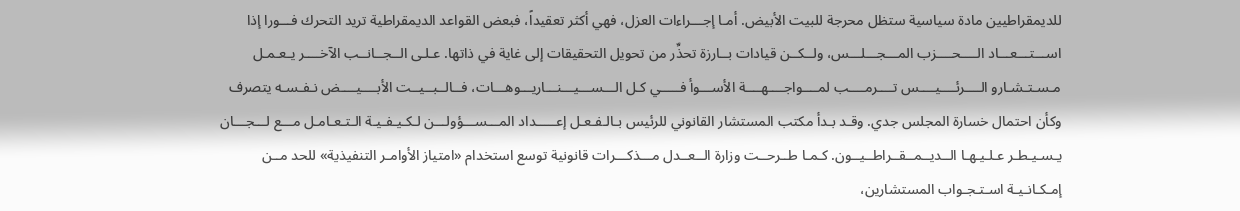للديمقراطيين مادة سياسية ستظل محرجة للبيت الأبيض. أمـا إجـــراءات العزل، فهي أكثر تعقيداً، فبعض القواعد الديمقراطية تريد التحرك فـــورا إذا اســـتـــعـــاد الــــحــــزب المـــجـــلـــس، ولــكــن قيادات بــارزة تحذِّر من تحويل التحقيقات إلى غاية في ذاتها. عـلـى الــجــانــب الآخــــر يـعـمـل مـسـتـشـارو الــــرئــــيــــس تــــرمــــب لمــــواجــــهــــة الأســـوأ فـــــي كـل الـــســـيـــنـــاريـــوهـــات، فــالــبــيــت الأبــــيــــض نـفـسـه يتصرف وكأن احتمال خسارة المجلس جدي. وقـد بـدأ مكتب المستشار القانوني للرئيس بـالـفـعـل إعـــــداد المـــســـؤولـــن لـكـيـفـيـة الـتـعـامـل مـــع لـــجـــان يـسـيـطـر عـلـيـهـا الــديــمــقــراطــيــون. كـمـا طــرحــت وزارة الــعــدل مـــذكـــرات قانونية توسع استخدام «امتياز الأوامـر التنفيذية» للحد مــن إمـكـانـيـة اسـتـجـواب المستشارين،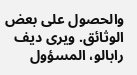والحصول على بعض الوثائق. ويرى ديف رابالو، المسؤول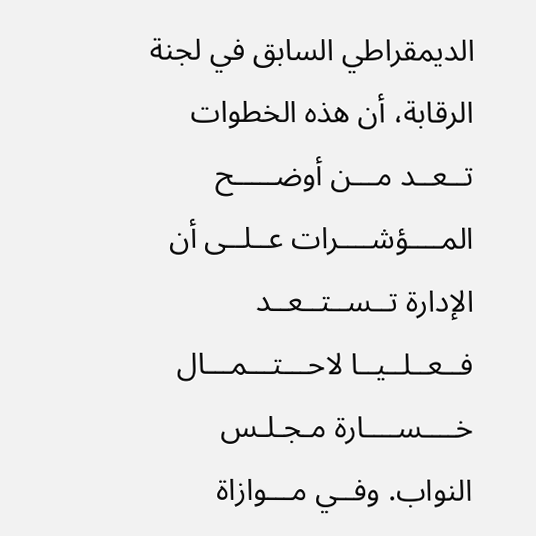الديمقراطي السابق في لجنة الرقابة، أن هذه الخطوات تــعــد مـــن أوضـــــح المــــؤشــــرات عــلــى أن الإدارة تــســتــعــد فــعــلــيــا لاحـــتـــمـــال خــــســــارة مـجـلـس النواب. وفــي مـــوازاة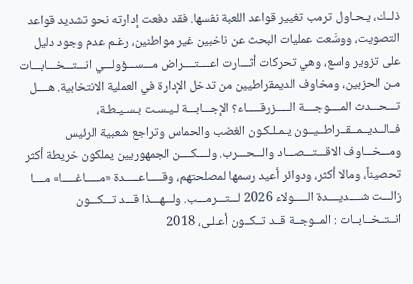ذلــك، يـحـاول ترمب تغيير قواعد اللعبة نفسها. فقد دفعت إدارته نحو تشديد قواعد التصويت، ووسَّعت عمليات البحث عن ناخبين غير مواطنين، رغـم عدم وجود دليل على تزوير واسع، وهي تحركات أثـــارت اعــــتــــراض مـــســـؤولـــي انـــتـــخـــابـــات مـن الحزبين، ومخاوف الديمقراطيين من تدخل الإدارة في العملية الانتخابية. هــــل تـــحـــدث المــــوجــــة الـــــزرقـــــاء؟ الإجـــابـــة لـيـسـت بـسـيـطـة، فــالــديــمــقــراطــيــون يـمـلـكـون الغضب والحماس وتراجع شعبية الرئيس ومـــخـــاوف الاقـــتـــصـــاد والـــحـــرب. ولــــكــــن الجمهوريين يملكون خريطة أكثر تحصيناً، ومالا أكثر، ودوائر أعيد رسمها لمصلحتهم، وقـــــاعـــــدة «مـــــاغـــــا» مــــا زالـــت شــــديــــدة الـــــولاء 2026 لـــتـــرمـــب. ولـــهـــذا قـــد تـــكـــون انــتــخــابــات : المــوجــة قــد تــكــون أعـلـى، 2018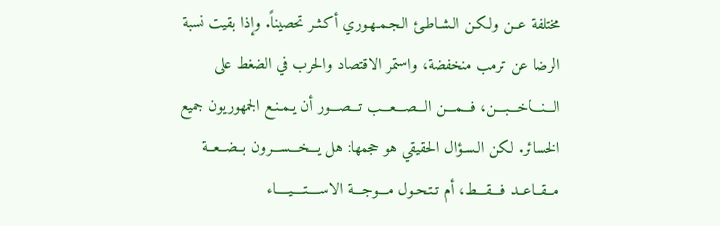مختلفة عــن ولـكـن الـشـاطـئ الـجـمـهـوري أكـثـر تحصيناً. وإذا بقيت نسبة الرضا عن ترمب منخفضة، واستمر الاقتصاد والحرب في الضغط على الـــنـــاخـــبـــن، فـــمـــن الـــصـــعـــب تـــصـــور أن يـمـنـع الجمهوريون جميع الخسائر. لكن الـسـؤال الحقيقي هو حجمها: هل يـــخـــســـرون بــضــعــة مــقــاعــد فـــقـــط، أم تـتـحـول مـــوجـــة الاســــتــــيــــاء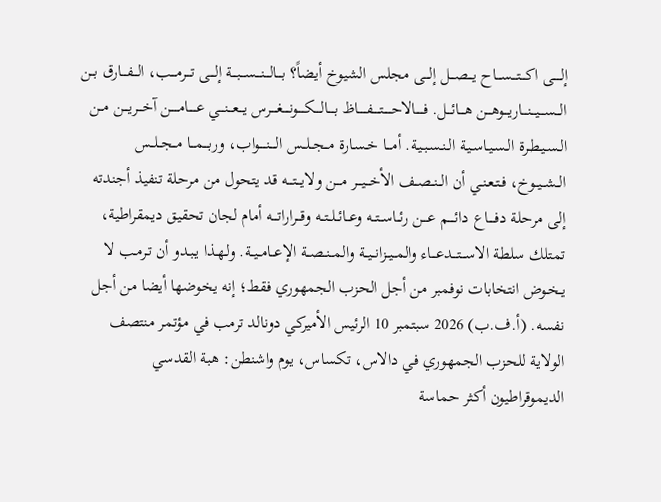إلـــــى اكـــتـــســـاح يـــصـــل إلـــى مجلس الشيوخ أيضاً؟ بـــالـــنـــســـبـــة إلـــى تـــرمـــب، الـــفـــارق بــن الـــســـيـــنـــاريـــوهـــن هـــائـــل. فـــــالاحـــــتـــــفـــــاظ بــــالــــكــــونــــغــــرس يـــعـــنـــي عـــــامـــــن آخـــريـــن مــن الـسـيـطـرة الـسـيـاسـيـة الـنـسـبـيـة. أمـــا خـسـارة مــجــلــس الــــنــــواب، وربـــمـــا مــجــلــس الــشــيــوخ، فـتـعـنـي أن الــنــصــف الأخـــيـــر مـــن ولايـــتـــه قد يتحول من مرحلة تنفيذ أجندته إلى مرحلة دفــــاع دائــــم عـــن رئــاســتــه وعــائــلــتــه وقـــراراتـــه أمام لجان تحقيق ديمقراطية، تمتلك سلطة الاســـتـــدعـــاء والمــيــزانــيــة والمــنــصــة الإعــامــيــة. ولـهـذا يـبـدو أن تـرمـب لا يـخـوض انتخابات نوفمبر من أجل الحزب الجمهوري فقط؛ إنه يخوضها أيضا من أجل نفسه. (أ.ف.ب) 2026 سبتمبر 10 الرئيس الأميركي دونالد ترمب في مؤتمر منتصف الولاية للحزب الجمهوري في دالاس، تكساس، يوم واشنطن: هبة القدسي الديموقراطيون أكثر حماسة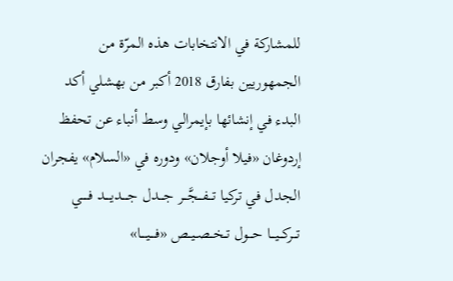للمشاركة في الانتخابات هذه المرّة من الجمهوريين بفارق 2018 أكبر من بهشلي أكد البدء في إنشائها بإيمرالي وسط أنباء عن تحفظ إردوغان «فيلا أوجلان» ودوره في «السلام» يفجران الجدل في تركيا تـــفـــجَّـــر جـــدل جــــديــــد فـــــي تـــركـــيـــا حـــول تــخــصــيــص «فــــيــــا»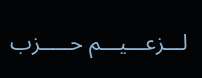لـــزعـــيـــم حـــــزب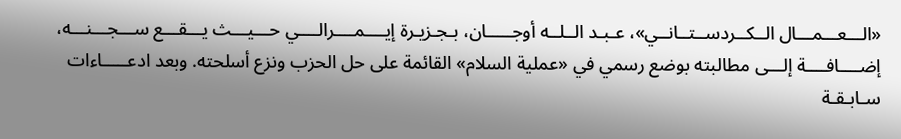«الـــعـــمـــال الــكــردســتــانــي»، عـبـد الــلــه أوجـــــان، بـجـزيـرة إيــــمــــرالــــي حـــيـــث يـــقـــع ســـجـــنـــه، إضــــافــــة إلـــى مطالبته بوضع رسمي في «عملية السلام» القائمة على حل الحزب ونزع أسلحته. وبعد ادعـــــاءات سـابـقـة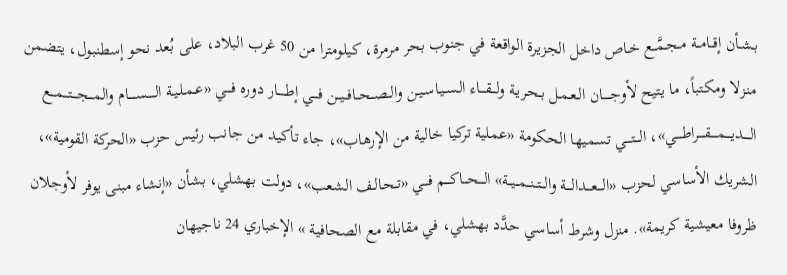بـشـأن إقــامــة مـجـمَّــع خـاص داخل الجزيرة الواقعة في جنوب بحر مرمرة، كيلومترا من 50 غرب البلاد، على بُعد نحو إسطنبول، يتضمن منزلا ومكتباً، ما يتيح لأوجـــــان الـعـمـل بـحـريـة ولـــقـــاء الـسـيـاسـيـن والــصــحــافــيــن فـــي إطـــــار دوره فـــي «عـمـلـيـة الـــــســـــام والمـــجـــتـــمـــع الــــديــــمــــقــــراطــــي»، الـــتـــي تسميها الحكومة «عملية تركيا خالية من الإرهاب»، جاء تأكيد من جانب رئيس حزب «الحركة القومية»، الشريك الأساسي لحزب «الـــعـــدالـــة والــتــنــمــيــة» الـــحـــاكـــم فـــي «تـحـالـف الشعب»، دولت بهشلي، بشأن «إنشاء مبنى يوفر لأوجلان ظروفا معيشية كريمة». منزل وشرط أساسي حدَّد بهشلي، في مقابلة مع الصحافية » الإخباري 24 ناجيهان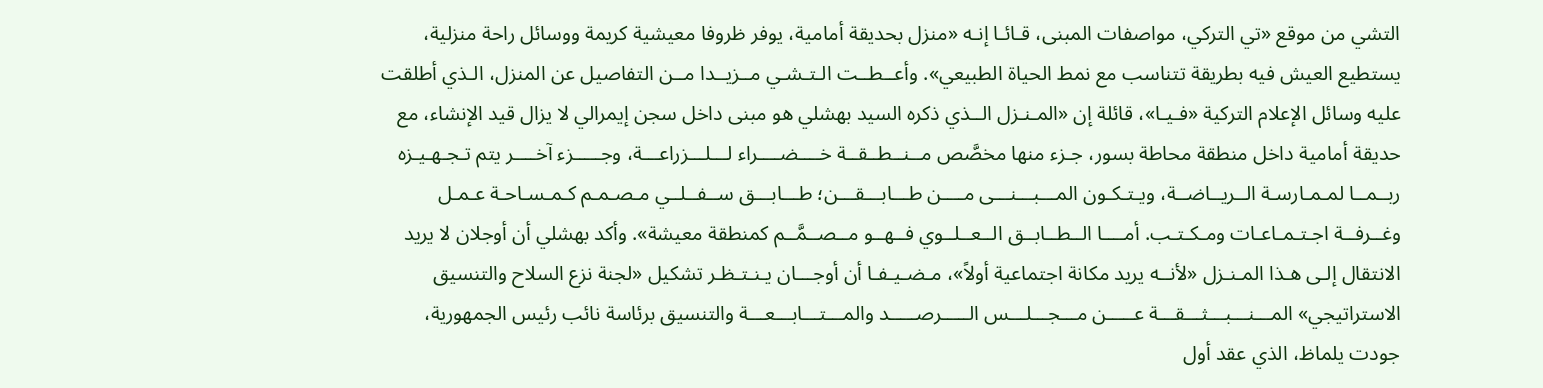التشي من موقع «تي التركي، مواصفات المبنى، قـائـا إنـه «منزل بحديقة أمامية، يوفر ظروفا معيشية كريمة ووسائل راحة منزلية، يستطيع العيش فيه بطريقة تتناسب مع نمط الحياة الطبيعي». وأعــطــت الـتـشـي مــزيــدا مــن التفاصيل عن المنزل، الـذي أطلقت عليه وسائل الإعلام التركية «فـيـا»، قائلة إن «المـنـزل الــذي ذكره السيد بهشلي هو مبنى داخل سجن إيمرالي لا يزال قيد الإنشاء، مع حديقة أمامية داخل منطقة محاطة بسور، جـزء منها مخصَّص مــنــطــقــة خــــضــــراء لـــلـــزراعـــة، وجـــــزء آخــــر يتم تـجـهـيـزه ربــمــا لمـمـارسـة الــريــاضــة، ويـتـكـون المـــبـــنـــى مــــن طـــابـــقـــن؛ طـــابـــق ســفــلــي مـصـمـم كـمـسـاحـة عـمـل وغــرفــة اجـتـمـاعـات ومـكـتـب. أمــــا الــطــابــق الــعــلــوي فــهــو مــصــمَّــم كمنطقة معيشة». وأكد بهشلي أن أوجلان لا يريد الانتقال إلـى هـذا المـنـزل «لأنــه يريد مكانة اجتماعية أولاً»، مـضـيـفـا أن أوجـــان يـنـتـظـر تشكيل «لجنة نزع السلاح والتنسيق الاستراتيجي» المـــنـــبـــثـــقـــة عـــــن مـــجـــلـــس الـــــرصـــــد والمـــتـــابـــعـــة والتنسيق برئاسة نائب رئيس الجمهورية، جودت يلماظ، الذي عقد أول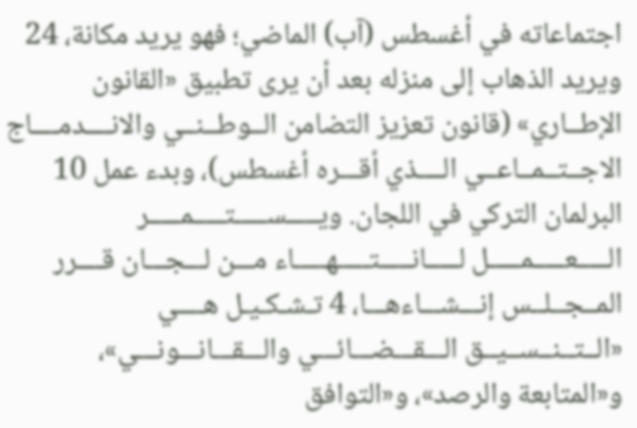اجتماعاته في أغسطس (آب) الماضي؛ فهو يريد مكانة، 24 ويريد الذهاب إلى منزله بعد أن يرى تطبيق «القانون الإطــاري» (قانون تعزيز التضامن الــوطــنــي والانــــدمــــاج الاجــتــمــاعــي الــــذي أقـــره أغسطس)، وبدء عمل 10 البرلمان التركي في اللجان. ويـــــســـــتـــــمـــــر الـــــعـــــمـــــل لـــــانـــــتـــــهـــــاء مـــن لـــجـــان قــــرر المــجــلــس إنـــشـــاءهـــا، 4 تـشـكـيـل هــــي «الــتــنــســيــق الـــقـــضـــائـــي والـــقـــانـــونـــي»، و«المتابعة والرصد»، و«التوافق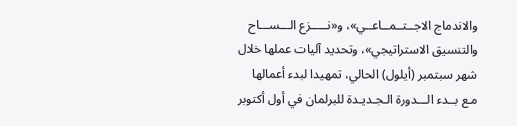والاندماج الاجــتــمــاعــي»، و«نـــــزع الـــســـاح والتنسيق الاستراتيجي»، وتحديد آليات عملها خلال شهر سبتمبر (أيلول) الحالي، تمهيدا لبدء أعمالها مـع بــدء الـــدورة الـجـديـدة للبرلمان في أول أكتوبر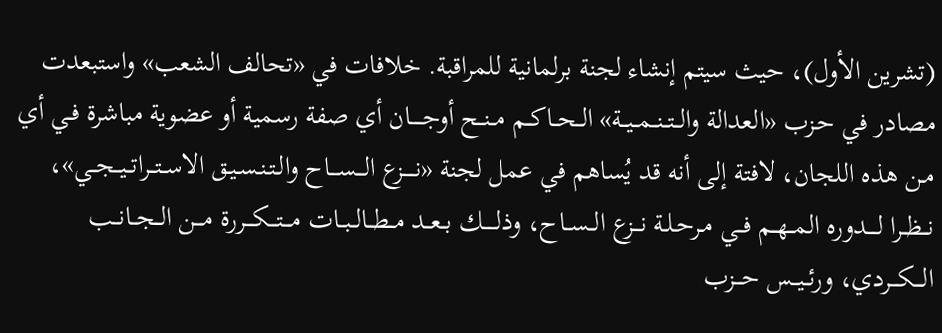(تشرين الأول)، حيث سيتم إنشاء لجنة برلمانية للمراقبة. خلافات في «تحالف الشعب» واستبعدت مصادر في حـزب «العدالة والــتــنــمــيــة» الــحــاكــم مــنــح أوجـــــان أي صفة رسمية أو عضوية مباشرة فـي أي مـن هذه اللجان، لافتة إلى أنه قد يُساهم في عمل لجنة «نـــــزع الـــســـاح والـتـنـسـيـق الاســتــراتــيــجــي»، نــظــرا لــــدوره المــهــم فــي مـرحـلـة نـــزع الــســاح، وذلـــــك بــعــد مــطــالــبــات مـــتـــكـــررة مـــن الــجــانــب الـــكـــردي، ورئــيــس حـــزب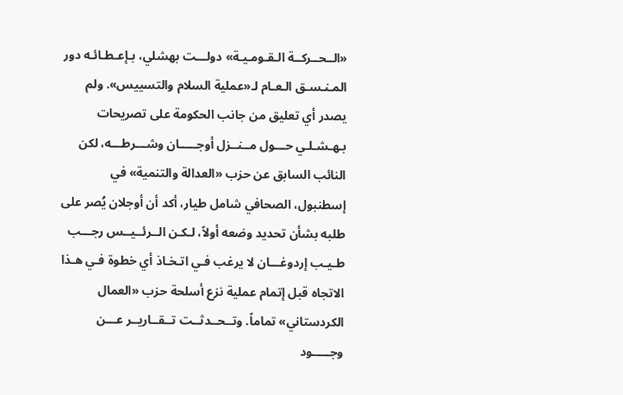«الــحــركــة الـقـومـيـة» دولـــت بهشلي، بـإعـطـائـه دور المـنـسـق الـعـام لـ«عملية السلام والتسييس». ولم يصدر أي تعليق من جانب الحكومة على تصريحات بـهـشـلـي حـــول مــنــزل أوجـــــان وشـــرطـــه، لكن النائب السابق عن حزب «العدالة والتنمية» في إسطنبول، الصحافي شامل طيار، أكد أن أوجلان يُصر على طلبه بشأن تحديد وضعه أولاً، لـكـن الــرئــيــس رجـــب طـيـب إردوغـــان لا يرغب فـي اتـخـاذ أي خطوة فـي هـذا الاتجاه قبل إتمام عملية نزع أسلحة حزب «العمال الكردستاني» تماماً. وتــحــدثــت تــقــاريــر عـــن وجـــــود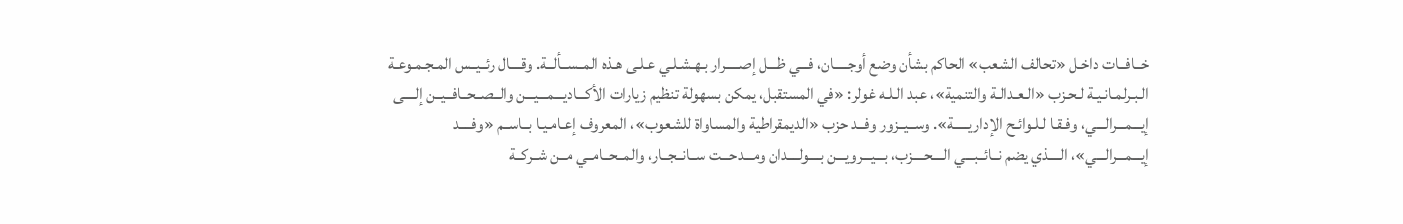خــافــات داخـل «تحالف الشعب» الحاكم بشأن وضع أوجـــــان، فـــي ظـــل إصـــــرار بـهـشـلـي عـلـى هـذه المــســألــة. وقــــال رئــيــس المـجـمـوعـة الـبـرلمـانـيـة لـحـزب «الـعـدالـة والتنمية»، عبد الـلـه غولر: «في المستقبل، يمكن بسهولة تنظيم زيارات الأكـــاديـــمـــيـــن والــصــحــافــيــن إلــــى إيـــمـــرالـــي، وفـقـا لـلـوائـح الإداريـــــة». وســيــزور وفــد حزب «الديمقراطية والمساواة للشعوب»، المعروف إعـامـيـا بــاســم «وفــــد إيـــمـــرالـــي»، الــــذي يضم نــائــبـــي الــــحــــزب، بـــيـــرويـــن بــــولــــدان ومـــدحـــت ســانــجــار، والمــحــامــي مــن شــركــة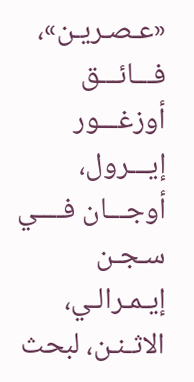«عـصـريـن»، فـــائـــق أوزغـــور إيـــرول، أوجـــان فــــي سـجـن إيـمـرالـي، الاثـنـن، لبحث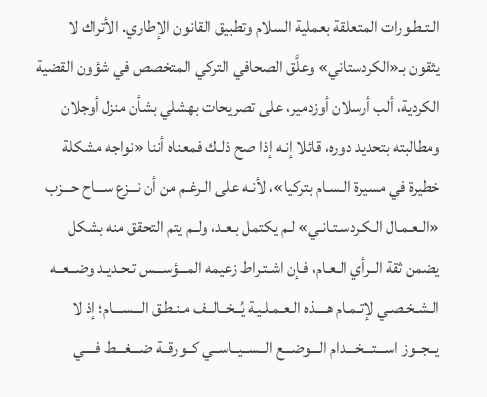الـتـطـورات المتعلقة بعملية السلام وتطبيق القانون الإطاري. الأتراك لا يثقون بـ«الكردستاني» وعلَّق الصحافي التركي المتخصص في شؤون القضية الكردية، ألب أرسلان أوزدمير، على تصريحات بهشلي بشأن منزل أوجلان ومطالبته بتحديد دوره، قائلا إنـه إذا صح ذلـك فمعناه أننا «نواجه مشكلة خطيرة في مسيرة الـسـام بتركيا»، لأنـه على الـرغـم من أن نـــزع ســـاح حـــزب «الـعـمـال الـكـردسـتـانـي» لـم يكتمل بـعـد، ولــم يتم التحقق منه بشكل يضمن ثقة الــرأي الـعـام، فـإن اشـتـراط زعيمه المـــؤســـس تـحـديـد وضــعــه الـشـخـصـي لإتـمـام هــــذه الـعـمـلـيـة يُــخــالــف مـنـطـق الـــســـام؛ إذ لا يــجــوز اســـتـــخـــدام الـــوضـــع الــســيــاســي كــورقــة ضـــغـــط فــــي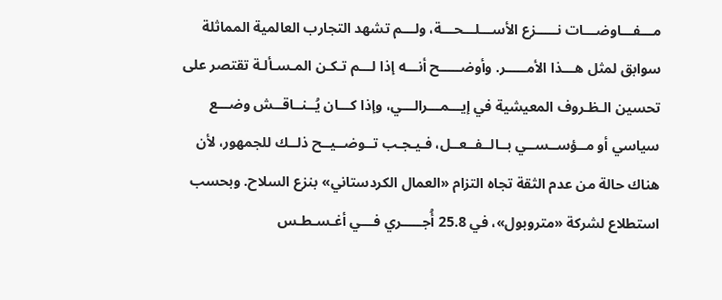مـــفـــاوضـــات نـــــزع الأســـلـــحـــة، ولـــم تشهد التجارب العالمية المماثلة سوابق لمثل هـــذا الأمـــــر. وأوضـــــح أنـــه إذا لـــم تـكـن المـسـألـة تقتصر على تحسين الـظـروف المعيشية في إيـــمـــرالـــي، وإذا كـــان يُــنــاقــش وضـــع سياسي أو مــؤســســي بــالــفــعــل، فـيـجـب تــوضــيــح ذلــك للجمهور، لأن هناك حالة من عدم الثقة تجاه التزام «العمال الكردستاني» بنزع السلاح. وبحسب استطلاع لشركة «متروبول»، في 25.8 أُجـــــري فـــي أغـسـطـس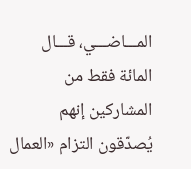المـــاضـــي، قـــال المائة فقط من المشاركين إنهم يُصدّقون التزام «العمال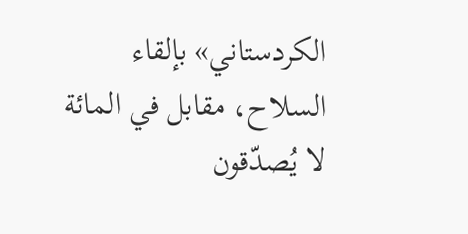الكردستاني» بإلقاء السلاح، مقابل في المائة لا يُصدّقون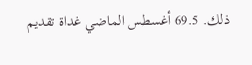ذلك. 69.5 أغسطس الماضي غداة تقديم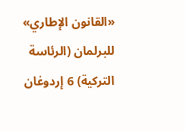«القانون الإطاري» للبرلمان (الرئاسة التركية) 6 إردوغان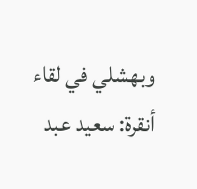وبهشلي في لقاء أنقرة: سعيد عبد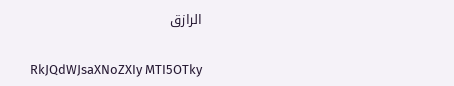الرازق

RkJQdWJsaXNoZXIy MTI5OTky